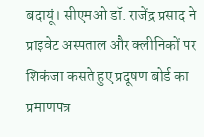बदायूं। सीएमओ डॉ. राजेंद्र प्रसाद ने प्राइवेट अस्पताल और क्लीनिकों पर शिकंजा कसते हुए प्रदूषण बोर्ड का प्रमाणपत्र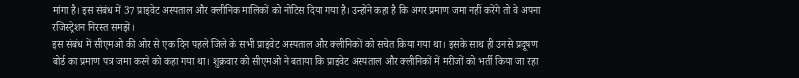मांगा है। इस संबंध में 37 प्राइवेट अस्पताल और क्लीनिक मालिकों को नोटिस दिया गया है। उन्होंने कहा है कि अगर प्रमाण जमा नहीं करेंगे तो वे अपना रजिस्ट्रेशन निरस्त समझें।
इस संबंध में सीएमओ की ओर से एक दिन पहले जिले के सभी प्राइवेट अस्पताल और क्लीनिकों को सचेत किया गया था। इसके साथ ही उनसे प्रदूषण बोर्ड का प्रमाण पत्र जमा करने को कहा गया था। शुक्रवार को सीएमओ ने बताया कि प्राइवेट अस्पताल और क्लीनिकों में मरीजों को भर्ती किया जा रहा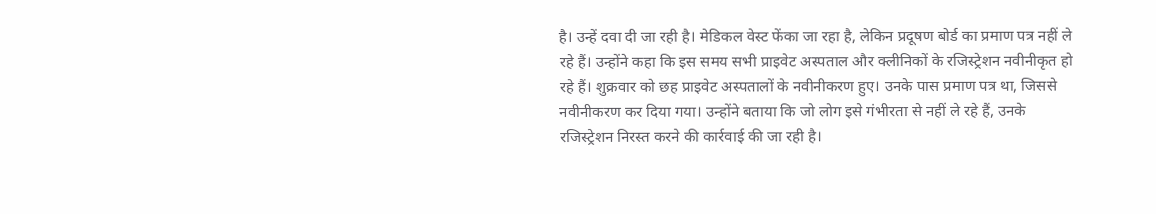है। उन्हें दवा दी जा रही है। मेडिकल वेस्ट फेंका जा रहा है, लेकिन प्रदूषण बोर्ड का प्रमाण पत्र नहीं ले रहे हैं। उन्होंने कहा कि इस समय सभी प्राइवेट अस्पताल और क्लीनिकों के रजिस्ट्रेशन नवीनीकृत हो रहे हैं। शुक्रवार को छह प्राइवेट अस्पतालों के नवीनीकरण हुए। उनके पास प्रमाण पत्र था, जिससे नवीनीकरण कर दिया गया। उन्होंने बताया कि जो लोग इसे गंभीरता से नहीं ले रहे हैं, उनके रजिस्ट्रेशन निरस्त करने की कार्रवाई की जा रही है।